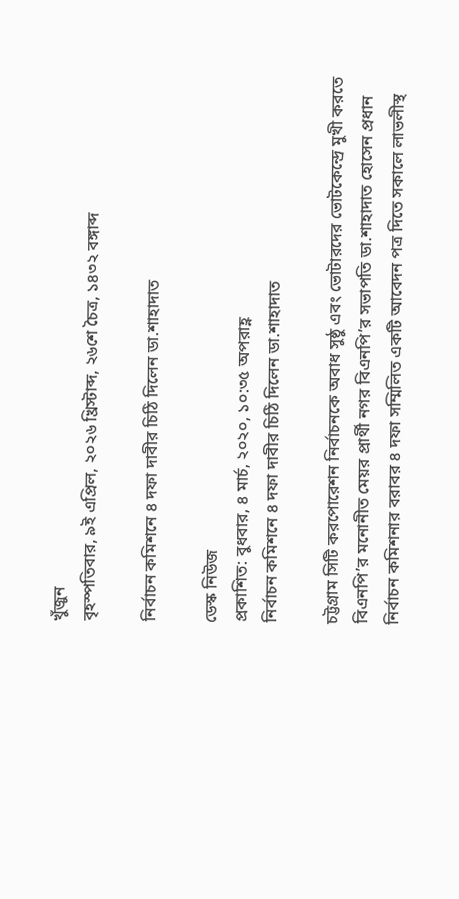খুঁজুন
বৃহস্পতিবার, ৯ই এপ্রিল, ২০২৬ খ্রিস্টাব্দ, ২৬শে চৈত্র, ১৪৩২ বঙ্গাব্দ

নির্বাচন কমিশনে ৪ দফা দাবীর চিঠি দিলেন ডা.শাহাদাত

ডেস্ক নিউজ
প্রকাশিত: বুধবার, ৪ মার্চ, ২০২০, ১০:৩৫ অপরাহ্ণ
নির্বাচন কমিশনে ৪ দফা দাবীর চিঠি দিলেন ডা.শাহাদাত

চট্টগ্রাম সিটি করপোরেশন নির্বাচনকে অবাধ সুষ্ঠু এবং ভোটারদের ভোটকেন্দ্রে মুখী করতে বিএনপি’র মনোনীত মেয়র প্রার্থী নগর বিএনপি’র সভাপতি ডা.শাহাদাত হোসেন প্রধান নির্বাচন কমিশনার বরাবর ৪ দফা সম্মিলিত একটি আবেদন পত্র দিতে সকালে লাভলীস্থ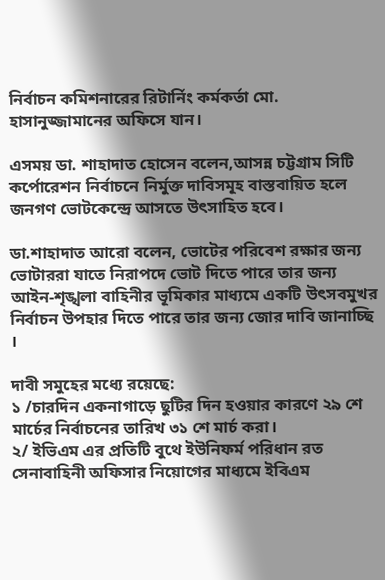নির্বাচন কমিশনারের রিটার্নিং কর্মকর্তা মো. হাসানুজ্জামানের অফিসে যান।

এসময় ডা. শাহাদাত হোসেন বলেন,আসন্ন চট্টগ্রাম সিটি কর্পোরেশন নির্বাচনে নির্মুক্ত দাবিসমূহ বাস্তবায়িত হলে জনগণ ভোটকেন্দ্রে আসতে উৎসাহিত হবে।

ডা.শাহাদাত আরো বলেন, ভোটের পরিবেশ রক্ষার জন্য ভোটাররা যাতে নিরাপদে ভোট দিতে পারে তার জন্য আইন-শৃঙ্খলা বাহিনীর ভূমিকার মাধ্যমে একটি উৎসবমুখর নির্বাচন উপহার দিতে পারে তার জন্য জোর দাবি জানাচ্ছি ।

দাবী সমুহের মধ্যে রয়েছে:
১ /চারদিন একনাগাড়ে ছুটির দিন হওয়ার কারণে ২৯ শে মার্চের নির্বাচনের তারিখ ৩১ শে মার্চ করা।
২/ ইভিএম এর প্রতিটি বুথে ইউনিফর্ম পরিধান রত সেনাবাহিনী অফিসার নিয়োগের মাধ্যমে ইবিএম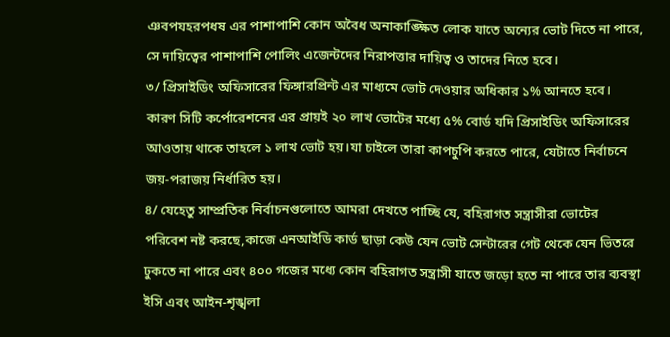ঞবপযহরপধষ এর পাশাপাশি কোন অবৈধ অনাকাঙ্ক্ষিত লোক যাতে অন্যের ভোট দিতে না পারে, সে দায়িত্বের পাশাপাশি পোলিং এজেন্টদের নিরাপত্তার দায়িত্ব ও তাদের নিতে হবে।
৩/ প্রিসাইডিং অফিসারের ফিঙ্গারপ্রিন্ট এর মাধ্যমে ভোট দেওয়ার অধিকার ১% আনতে হবে। কারণ সিটি কর্পোরেশনের এর প্রায়ই ২০ লাখ ভোটের মধ্যে ৫% বোর্ড যদি প্রিসাইডিং অফিসারের আওতায় থাকে তাহলে ১ লাখ ভোট হয়।যা চাইলে তারা কাপচুপি করতে পারে, যেটাতে নির্বাচনে জয়-পরাজয় নির্ধারিত হয়।
৪/ যেহেতু সাম্প্রতিক নির্বাচনগুলোতে আমরা দেখতে পাচ্ছি যে, বহিরাগত সন্ত্রাসীরা ভোটের পরিবেশ নষ্ট করছে,কাজে এনআইডি কার্ড ছাড়া কেউ যেন ভোট সেন্টারের গেট থেকে যেন ভিতরে ঢুকতে না পারে এবং ৪০০ গজের মধ্যে কোন বহিরাগত সন্ত্রাসী যাতে জড়ো হতে না পারে তার ব্যবস্থা ইসি এবং আইন-শৃঙ্খলা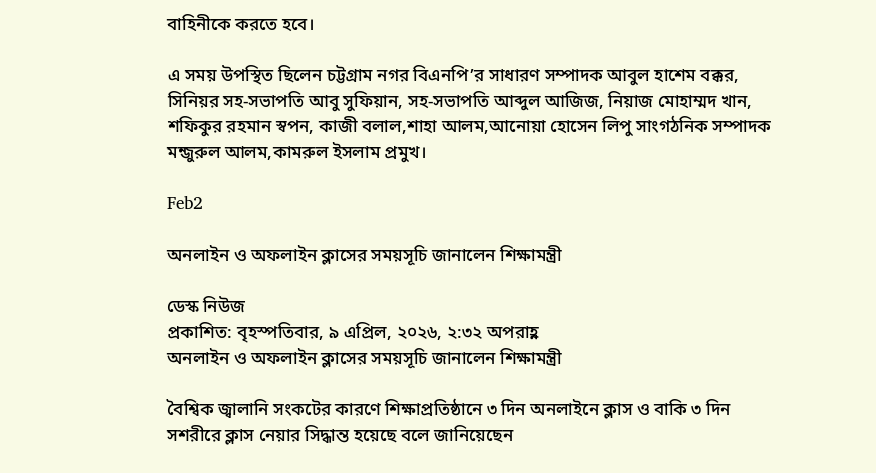বাহিনীকে করতে হবে।

এ সময় উপস্থিত ছিলেন চট্টগ্রাম নগর বিএনপি’র সাধারণ সম্পাদক আবুল হাশেম বক্কর, সিনিয়র সহ-সভাপতি আবু সুফিয়ান, সহ-সভাপতি আব্দুল আজিজ, নিয়াজ মোহাম্মদ খান, শফিকুর রহমান স্বপন, কাজী বলাল,শাহা আলম,আনোয়া হোসেন লিপু সাংগঠনিক সম্পাদক মন্জুরুল আলম,কামরুল ইসলাম প্রমুখ।

Feb2

অনলাইন ও অফলাইন ক্লাসের সময়সূচি জানালেন শিক্ষামন্ত্রী

ডেস্ক নিউজ
প্রকাশিত: বৃহস্পতিবার, ৯ এপ্রিল, ২০২৬, ২:৩২ অপরাহ্ণ
অনলাইন ও অফলাইন ক্লাসের সময়সূচি জানালেন শিক্ষামন্ত্রী

বৈশ্বিক জ্বালানি সংকটের কারণে শিক্ষাপ্রতিষ্ঠানে ৩ দিন অনলাইনে ক্লাস ও বাকি ৩ দিন সশরীরে ক্লাস নেয়ার সিদ্ধান্ত হয়েছে বলে জানিয়েছেন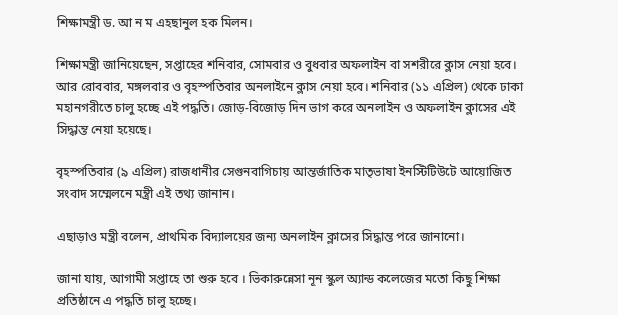শিক্ষামন্ত্রী ড. আ ন ম এহছানুল হক মিলন।

শিক্ষামন্ত্রী জানিয়েছেন, সপ্তাহের শনিবার, সোমবার ও বুধবার অফলাইন বা সশরীরে ক্লাস নেয়া হবে। আর রোববার, মঙ্গলবার ও বৃহস্পতিবার অনলাইনে ক্লাস নেয়া হবে। শনিবার (১১ এপ্রিল) থেকে ঢাকা মহানগরীতে চালু হচ্ছে এই পদ্ধতি। জোড়-বিজোড় দিন ভাগ করে অনলাইন ও অফলাইন ক্লাসের এই সিদ্ধান্ত নেয়া হয়েছে।

বৃহস্পতিবার (৯ এপ্রিল) রাজধানীর সেগুনবাগিচায় আন্তর্জাতিক মাতৃভাষা ইনস্টিটিউটে আয়োজিত সংবাদ সম্মেলনে মন্ত্রী এই তথ্য জানান।

এছাড়াও মন্ত্রী বলেন, প্রাথমিক বিদ্যালয়ের জন্য অনলাইন ক্লাসের সিদ্ধান্ত পরে জানানো।

জানা যায়, আগামী সপ্তাহে তা শুরু হবে । ভিকারুন্নেসা নূন স্কুল অ্যান্ড কলেজের মতো কিছু শিক্ষা প্রতিষ্ঠানে এ পদ্ধতি চালু হচ্ছে।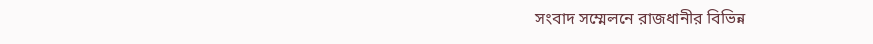সংবাদ সম্মেলনে রাজধানীর বিভিন্ন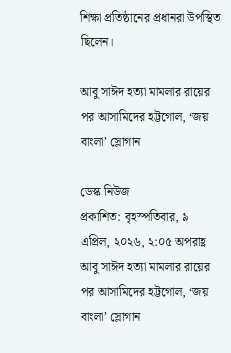শিক্ষা প্রতিষ্ঠানের প্রধানরা উপস্থিত ছিলেন।

আবু সাঈদ হত্যা মামলার রায়ের পর আসামিদের হট্টগোল, ‘জয় বাংলা’ স্লোগান

ডেস্ক নিউজ
প্রকাশিত: বৃহস্পতিবার, ৯ এপ্রিল, ২০২৬, ২:০৫ অপরাহ্ণ
আবু সাঈদ হত্যা মামলার রায়ের পর আসামিদের হট্টগোল, ‘জয় বাংলা’ স্লোগান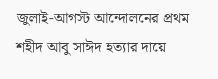জুলাই-আগস্ট আন্দোলনের প্রথম শহীদ আবু সাঈদ হত্যার দায়ে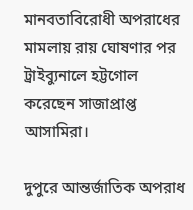মানবতাবিরোধী অপরাধের মামলায় রায় ঘোষণার পর ট্রাইব্যুনালে হট্টগোল করেছেন সাজাপ্রাপ্ত আসামিরা।

দুপুরে আন্তর্জাতিক অপরাধ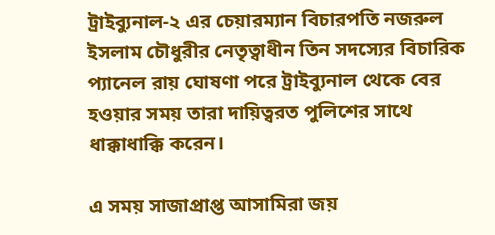ট্রাইব্যুনাল-২ এর চেয়ারম্যান বিচারপতি নজরুল ইসলাম চৌধুরীর নেতৃত্বাধীন তিন সদস্যের বিচারিক প্যানেল রায় ঘোষণা পরে ট্রাইব্যুনাল থেকে বের হওয়ার সময় তারা দায়িত্বরত পুলিশের সাথে ধাক্কাধাক্কি করেন।

এ সময় সাজাপ্রাপ্ত আসামিরা জয়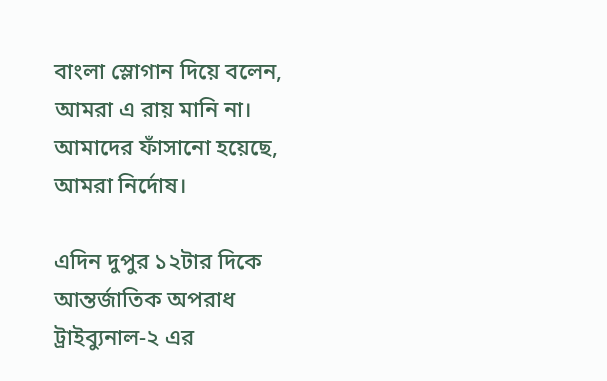বাংলা স্লোগান দিয়ে বলেন, আমরা এ রায় মানি না। আমাদের ফাঁসানো হয়েছে, আমরা নির্দোষ।

এদিন দুপুর ১২টার দিকে আন্তর্জাতিক অপরাধ ট্রাইব্যুনাল-২ এর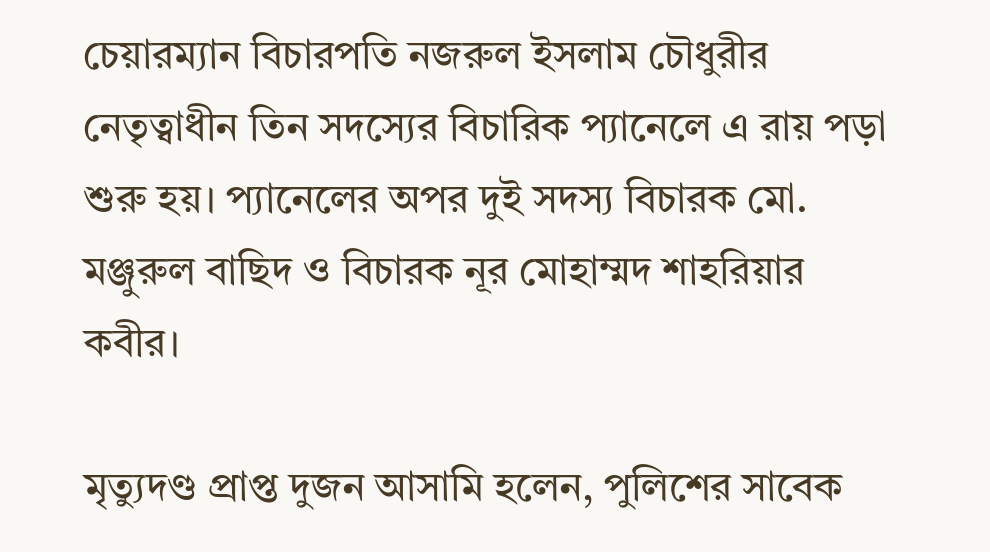চেয়ারম্যান বিচারপতি নজরুল ইসলাম চৌধুরীর নেতৃত্বাধীন তিন সদস্যের বিচারিক প্যানেলে এ রায় পড়া শুরু হয়। প্যানেলের অপর দুই সদস্য বিচারক মো. মঞ্জুরুল বাছিদ ও বিচারক নূর মোহাম্মদ শাহরিয়ার কবীর।

মৃত্যুদণ্ড প্রাপ্ত দুজন আসামি হলেন, পুলিশের সাবেক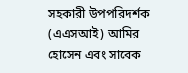সহকারী উপপরিদর্শক (এএসআই) আমির হোসেন এবং সাবেক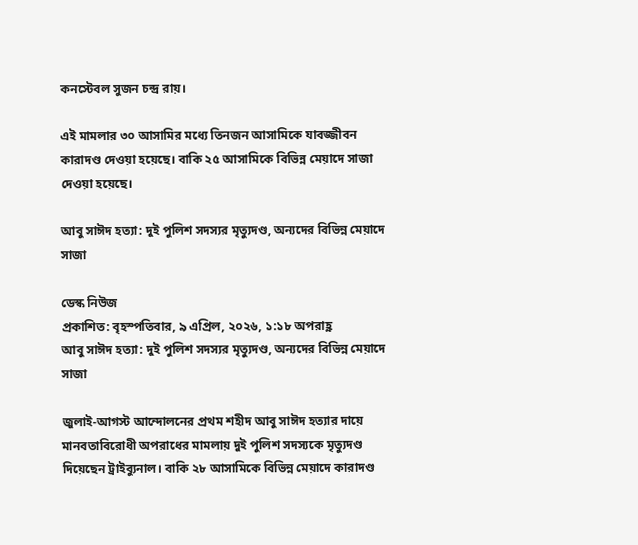কনস্টেবল সুজন চন্দ্র রায়।

এই মামলার ৩০ আসামির মধ্যে তিনজন আসামিকে যাবজ্জীবন কারাদণ্ড দেওয়া হয়েছে। বাকি ২৫ আসামিকে বিভিন্ন মেয়াদে সাজা দেওয়া হয়েছে।

আবু সাঈদ হত্যা: দুই পুলিশ সদস্যর মৃত্যুদণ্ড, অন্যদের বিভিন্ন মেয়াদে সাজা

ডেস্ক নিউজ
প্রকাশিত: বৃহস্পতিবার, ৯ এপ্রিল, ২০২৬, ১:১৮ অপরাহ্ণ
আবু সাঈদ হত্যা: দুই পুলিশ সদস্যর মৃত্যুদণ্ড, অন্যদের বিভিন্ন মেয়াদে সাজা

জুলাই-আগস্ট আন্দোলনের প্রথম শহীদ আবু সাঈদ হত্যার দায়ে মানবতাবিরোধী অপরাধের মামলায় দুই পুলিশ সদস্যকে মৃত্যুদণ্ড দিয়েছেন ট্রাইব্যুনাল। বাকি ২৮ আসামিকে বিভিন্ন মেয়াদে কারাদণ্ড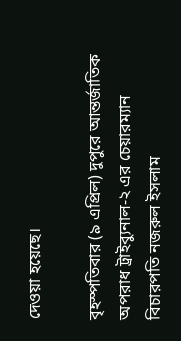দেওয়া হয়েছে।

বৃহস্পতিবার (৯ এপ্রিল) দুপুরে আন্তর্জাতিক অপরাধ ট্রাইব্যুনাল-২ এর চেয়ারম্যান বিচারপতি নজরুল ইসলাম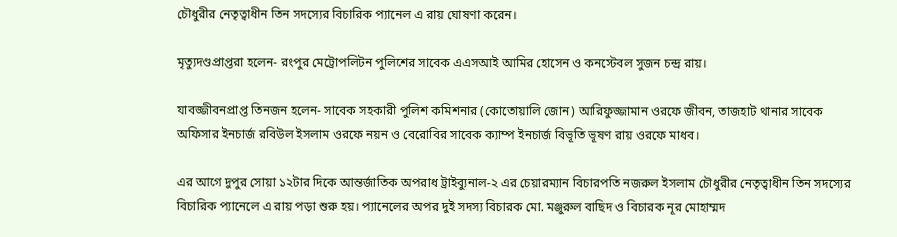চৌধুরীর নেতৃত্বাধীন তিন সদস্যের বিচারিক প্যানেল এ রায় ঘোষণা করেন।

মৃত্যুদণ্ডপ্রাপ্তরা হলেন- রংপুর মেট্রোপলিটন পুলিশের সাবেক এএসআই আমির হোসেন ও কনস্টেবল সুজন চন্দ্র রায়।

যাবজ্জীবনপ্রাপ্ত তিনজন হলেন- সাবেক সহকারী পুলিশ কমিশনার (কোতোয়ালি জোন) আরিফুজ্জামান ওরফে জীবন, তাজহাট থানার সাবেক অফিসার ইনচার্জ রবিউল ইসলাম ওরফে নয়ন ও বেরোবির সাবেক ক্যাম্প ইনচার্জ বিভূতি ভূষণ রায় ওরফে মাধব।

এর আগে দুপুর সোয়া ১২টার দিকে আন্তর্জাতিক অপরাধ ট্রাইব্যুনাল-২ এর চেয়ারম্যান বিচারপতি নজরুল ইসলাম চৌধুরীর নেতৃত্বাধীন তিন সদস্যের বিচারিক প্যানেলে এ রায় পড়া শুরু হয়। প্যানেলের অপর দুই সদস্য বিচারক মো. মঞ্জুরুল বাছিদ ও বিচারক নূর মোহাম্মদ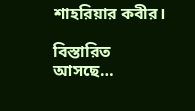শাহরিয়ার কবীর।

বিস্তারিত আসছে…